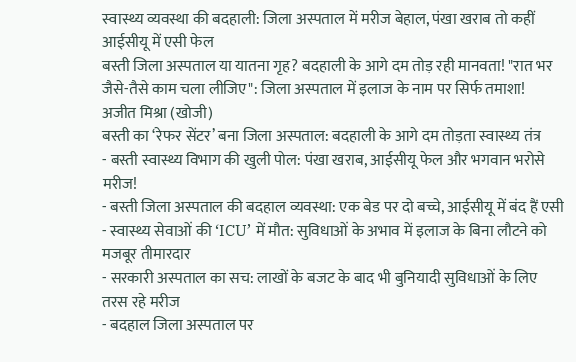स्वास्थ्य व्यवस्था की बदहाली: जिला अस्पताल में मरीज बेहाल, पंखा खराब तो कहीं आईसीयू में एसी फेल
बस्ती जिला अस्पताल या यातना गृह? बदहाली के आगे दम तोड़ रही मानवता! "रात भर जैसे-तैसे काम चला लीजिए": जिला अस्पताल में इलाज के नाम पर सिर्फ तमाशा!
अजीत मिश्रा (खोजी)
बस्ती का ‘रेफर सेंटर’ बना जिला अस्पताल: बदहाली के आगे दम तोड़ता स्वास्थ्य तंत्र
- बस्ती स्वास्थ्य विभाग की खुली पोल: पंखा खराब, आईसीयू फेल और भगवान भरोसे मरीज!
- बस्ती जिला अस्पताल की बदहाल व्यवस्था: एक बेड पर दो बच्चे, आईसीयू में बंद हैं एसी
- स्वास्थ्य सेवाओं की ‘ICU’ में मौत: सुविधाओं के अभाव में इलाज के बिना लौटने को मजबूर तीमारदार
- सरकारी अस्पताल का सच: लाखों के बजट के बाद भी बुनियादी सुविधाओं के लिए तरस रहे मरीज
- बदहाल जिला अस्पताल पर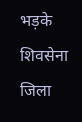भड़के शिवसेना जिला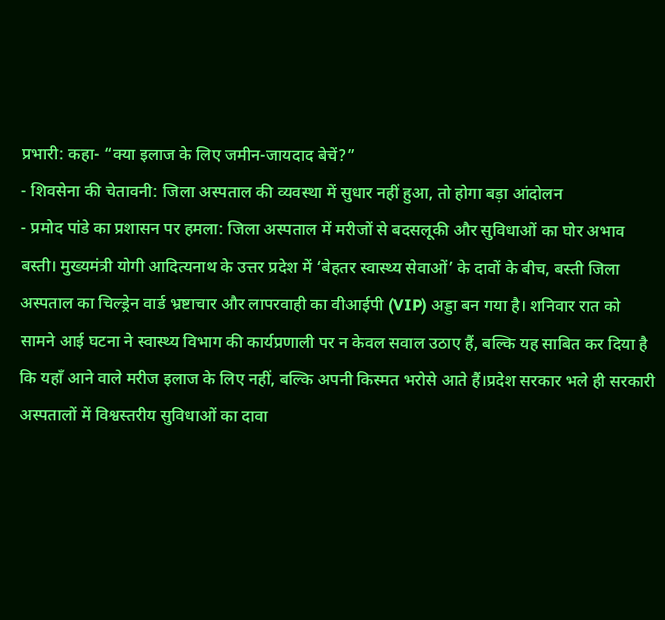प्रभारी: कहा- “क्या इलाज के लिए जमीन-जायदाद बेचें?”
- शिवसेना की चेतावनी: जिला अस्पताल की व्यवस्था में सुधार नहीं हुआ, तो होगा बड़ा आंदोलन
- प्रमोद पांडे का प्रशासन पर हमला: जिला अस्पताल में मरीजों से बदसलूकी और सुविधाओं का घोर अभाव
बस्ती। मुख्यमंत्री योगी आदित्यनाथ के उत्तर प्रदेश में ‘बेहतर स्वास्थ्य सेवाओं’ के दावों के बीच, बस्ती जिला अस्पताल का चिल्ड्रेन वार्ड भ्रष्टाचार और लापरवाही का वीआईपी (VIP) अड्डा बन गया है। शनिवार रात को सामने आई घटना ने स्वास्थ्य विभाग की कार्यप्रणाली पर न केवल सवाल उठाए हैं, बल्कि यह साबित कर दिया है कि यहाँ आने वाले मरीज इलाज के लिए नहीं, बल्कि अपनी किस्मत भरोसे आते हैं।प्रदेश सरकार भले ही सरकारी अस्पतालों में विश्वस्तरीय सुविधाओं का दावा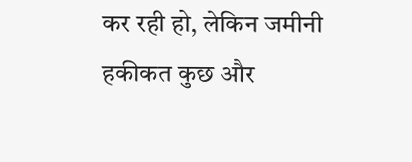कर रही हो, लेकिन जमीनी हकीकत कुछ और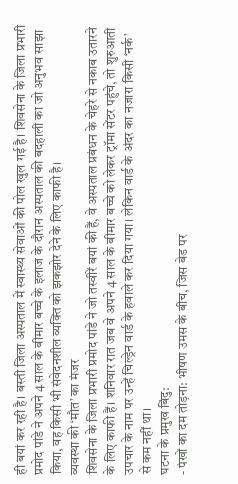ही बयां कर रही है। बस्ती जिला अस्पताल में स्वास्थ्य सेवाओं की पोल खुल गई है। शिवसेना के जिला प्रभारी प्रमोद पांडे ने अपने 4 साल के बीमार बच्चे के इलाज के दौरान अस्पताल की बदहाली का जो अनुभव साझा किया, वह किसी भी संवेदनशील व्यक्ति को झकझोर देने के लिए काफी है।
व्यवस्था की ‘मौत’ का मंजर
शिवसेना के जिला प्रभारी प्रमोद पांडे ने जो तस्वीरें बयां की हैं, वे अस्पताल प्रबंधन के चेहरे से नकाब उतारने के लिए काफी हैं। शनिवार रात जब वे अपने 4 साल के बीमार बच्चे को लेकर ट्रॉमा सेंटर पहुंचे, तो शुरुआती उपचार के नाम पर उन्हें चिल्ड्रेन वार्ड के हवाले कर दिया गया। लेकिन वार्ड के अंदर का नजारा किसी ‘नर्क’ से कम नहीं था।
घटना के प्रमुख बिंदु:
- पंखों का दम तोड़ना: भीषण उमस के बीच, जिस बेड पर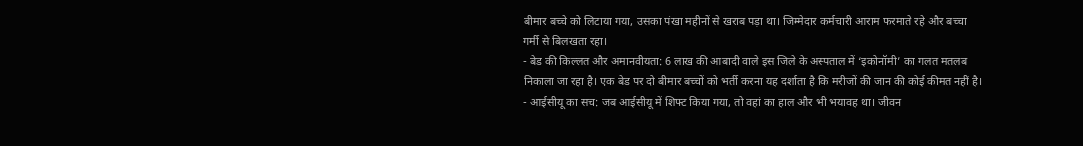बीमार बच्चे को लिटाया गया, उसका पंखा महीनों से खराब पड़ा था। जिम्मेदार कर्मचारी आराम फरमाते रहे और बच्चा गर्मी से बिलखता रहा।
- बेड की किल्लत और अमानवीयता: 6 लाख की आबादी वाले इस जिले के अस्पताल में ‘इकोनॉमी’ का गलत मतलब निकाला जा रहा है। एक बेड पर दो बीमार बच्चों को भर्ती करना यह दर्शाता है कि मरीजों की जान की कोई कीमत नहीं है।
- आईसीयू का सच: जब आईसीयू में शिफ्ट किया गया, तो वहां का हाल और भी भयावह था। जीवन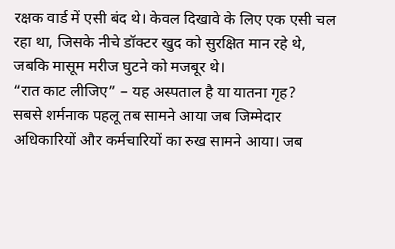रक्षक वार्ड में एसी बंद थे। केवल दिखावे के लिए एक एसी चल रहा था, जिसके नीचे डॉक्टर खुद को सुरक्षित मान रहे थे, जबकि मासूम मरीज घुटने को मजबूर थे।
“रात काट लीजिए” – यह अस्पताल है या यातना गृह?
सबसे शर्मनाक पहलू तब सामने आया जब जिम्मेदार अधिकारियों और कर्मचारियों का रुख सामने आया। जब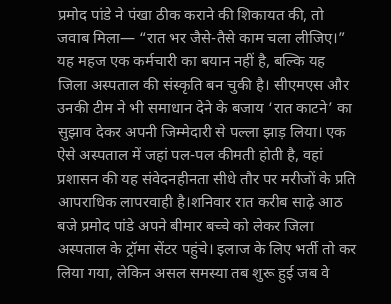प्रमोद पांडे ने पंखा ठीक कराने की शिकायत की, तो जवाब मिला— “रात भर जैसे-तैसे काम चला लीजिए।” यह महज एक कर्मचारी का बयान नहीं है, बल्कि यह जिला अस्पताल की संस्कृति बन चुकी है। सीएमएस और उनकी टीम ने भी समाधान देने के बजाय ‘रात काटने’ का सुझाव देकर अपनी जिम्मेदारी से पल्ला झाड़ लिया। एक ऐसे अस्पताल में जहां पल-पल कीमती होती है, वहां प्रशासन की यह संवेदनहीनता सीधे तौर पर मरीजों के प्रति आपराधिक लापरवाही है।शनिवार रात करीब साढ़े आठ बजे प्रमोद पांडे अपने बीमार बच्चे को लेकर जिला अस्पताल के ट्रॉमा सेंटर पहुंचे। इलाज के लिए भर्ती तो कर लिया गया, लेकिन असल समस्या तब शुरू हुई जब वे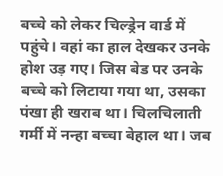बच्चे को लेकर चिल्ड्रेन वार्ड में पहुंचे। वहां का हाल देखकर उनके होश उड़ गए। जिस बेड पर उनके बच्चे को लिटाया गया था, उसका पंखा ही खराब था। चिलचिलाती गर्मी में नन्हा बच्चा बेहाल था। जब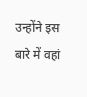उन्होंने इस बारे में वहां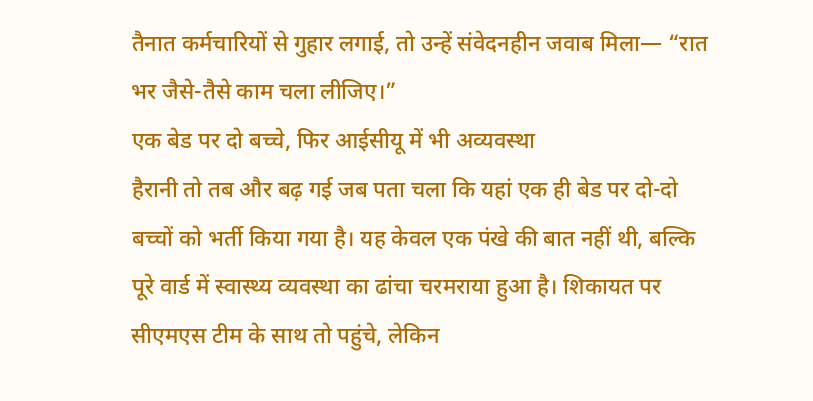तैनात कर्मचारियों से गुहार लगाई, तो उन्हें संवेदनहीन जवाब मिला— “रात भर जैसे-तैसे काम चला लीजिए।”
एक बेड पर दो बच्चे, फिर आईसीयू में भी अव्यवस्था
हैरानी तो तब और बढ़ गई जब पता चला कि यहां एक ही बेड पर दो-दो बच्चों को भर्ती किया गया है। यह केवल एक पंखे की बात नहीं थी, बल्कि पूरे वार्ड में स्वास्थ्य व्यवस्था का ढांचा चरमराया हुआ है। शिकायत पर सीएमएस टीम के साथ तो पहुंचे, लेकिन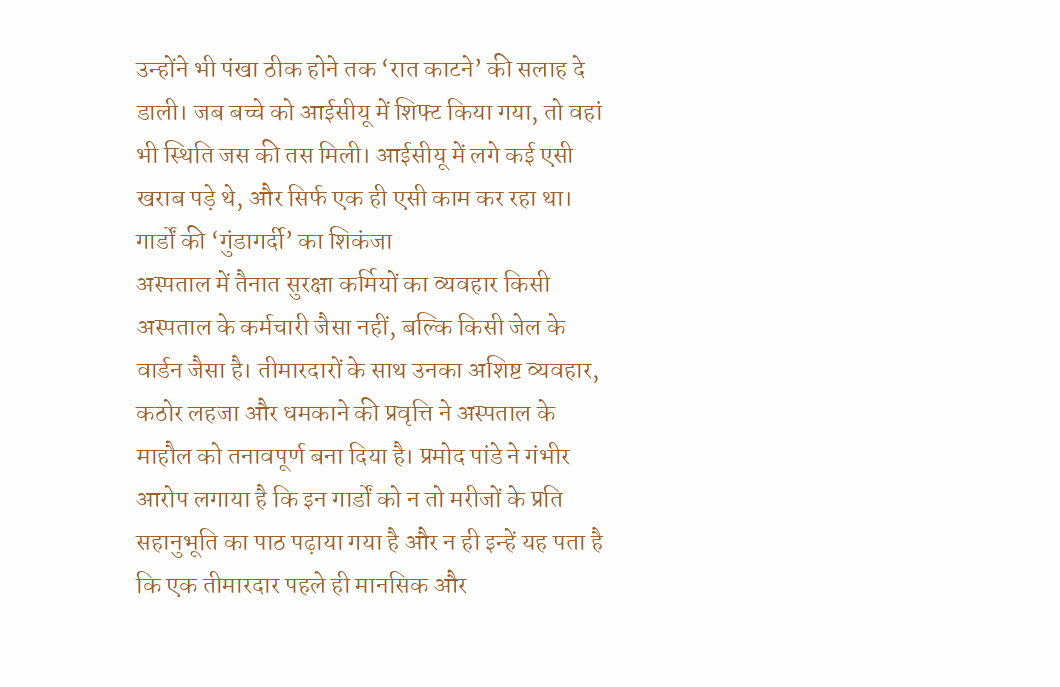उन्होंने भी पंखा ठीक होने तक ‘रात काटने’ की सलाह दे डाली। जब बच्चे को आईसीयू में शिफ्ट किया गया, तो वहां भी स्थिति जस की तस मिली। आईसीयू में लगे कई एसी खराब पड़े थे, और सिर्फ एक ही एसी काम कर रहा था।
गार्डों की ‘गुंडागर्दी’ का शिकंजा
अस्पताल में तैनात सुरक्षा कर्मियों का व्यवहार किसी अस्पताल के कर्मचारी जैसा नहीं, बल्कि किसी जेल के वार्डन जैसा है। तीमारदारों के साथ उनका अशिष्ट व्यवहार, कठोर लहजा और धमकाने की प्रवृत्ति ने अस्पताल के माहौल को तनावपूर्ण बना दिया है। प्रमोद पांडे ने गंभीर आरोप लगाया है कि इन गार्डों को न तो मरीजों के प्रति सहानुभूति का पाठ पढ़ाया गया है और न ही इन्हें यह पता है कि एक तीमारदार पहले ही मानसिक और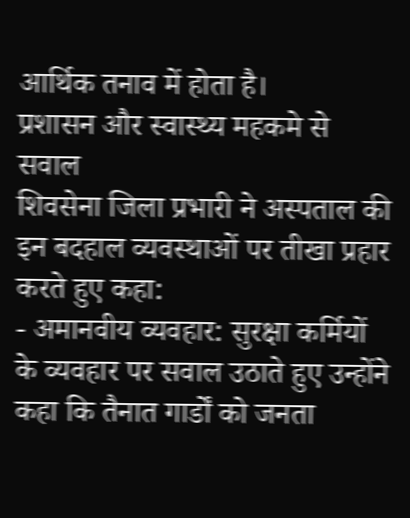आर्थिक तनाव में होता है।
प्रशासन और स्वास्थ्य महकमे से सवाल
शिवसेना जिला प्रभारी ने अस्पताल की इन बदहाल व्यवस्थाओं पर तीखा प्रहार करते हुए कहा:
- अमानवीय व्यवहार: सुरक्षा कर्मियों के व्यवहार पर सवाल उठाते हुए उन्होंने कहा कि तैनात गार्डों को जनता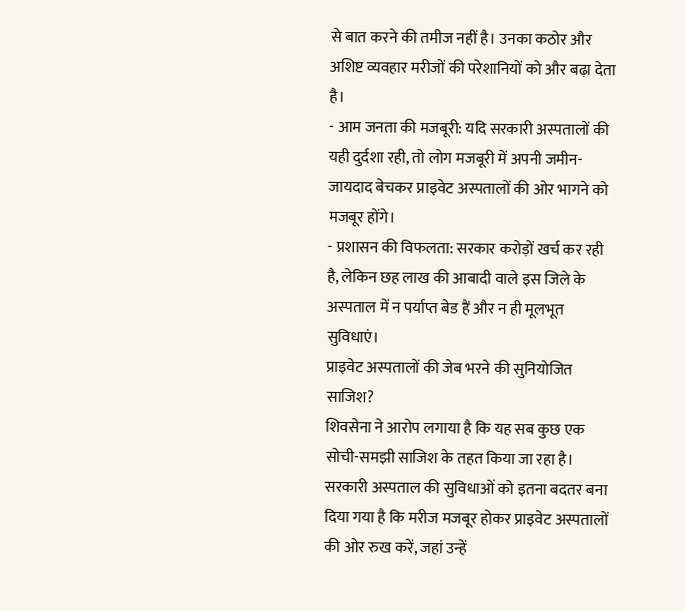से बात करने की तमीज नहीं है। उनका कठोर और अशिष्ट व्यवहार मरीजों की परेशानियों को और बढ़ा देता है।
- आम जनता की मजबूरी: यदि सरकारी अस्पतालों की यही दुर्दशा रही, तो लोग मजबूरी में अपनी जमीन-जायदाद बेचकर प्राइवेट अस्पतालों की ओर भागने को मजबूर होंगे।
- प्रशासन की विफलता: सरकार करोड़ों खर्च कर रही है, लेकिन छह लाख की आबादी वाले इस जिले के अस्पताल में न पर्याप्त बेड हैं और न ही मूलभूत सुविधाएं।
प्राइवेट अस्पतालों की जेब भरने की सुनियोजित साजिश?
शिवसेना ने आरोप लगाया है कि यह सब कुछ एक सोची-समझी साजिश के तहत किया जा रहा है। सरकारी अस्पताल की सुविधाओं को इतना बदतर बना दिया गया है कि मरीज मजबूर होकर प्राइवेट अस्पतालों की ओर रुख करें, जहां उन्हें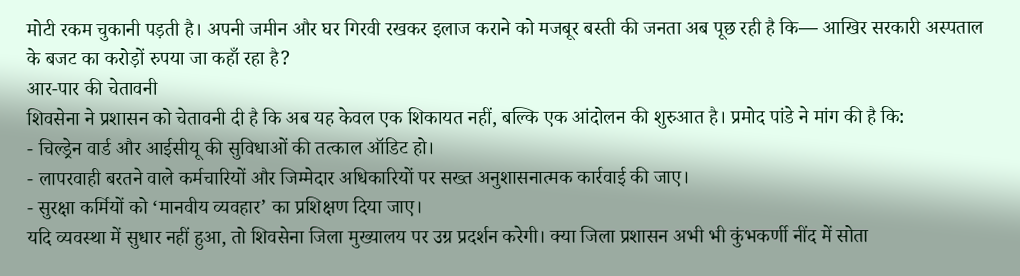मोटी रकम चुकानी पड़ती है। अपनी जमीन और घर गिरवी रखकर इलाज कराने को मजबूर बस्ती की जनता अब पूछ रही है कि— आखिर सरकारी अस्पताल के बजट का करोड़ों रुपया जा कहाँ रहा है?
आर-पार की चेतावनी
शिवसेना ने प्रशासन को चेतावनी दी है कि अब यह केवल एक शिकायत नहीं, बल्कि एक आंदोलन की शुरुआत है। प्रमोद पांडे ने मांग की है कि:
- चिल्ड्रेन वार्ड और आईसीयू की सुविधाओं की तत्काल ऑडिट हो।
- लापरवाही बरतने वाले कर्मचारियों और जिम्मेदार अधिकारियों पर सख्त अनुशासनात्मक कार्रवाई की जाए।
- सुरक्षा कर्मियों को ‘मानवीय व्यवहार’ का प्रशिक्षण दिया जाए।
यदि व्यवस्था में सुधार नहीं हुआ, तो शिवसेना जिला मुख्यालय पर उग्र प्रदर्शन करेगी। क्या जिला प्रशासन अभी भी कुंभकर्णी नींद में सोता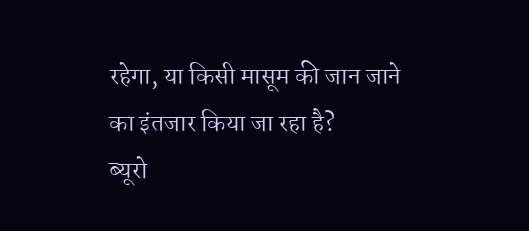रहेगा, या किसी मासूम की जान जाने का इंतजार किया जा रहा है?
ब्यूरो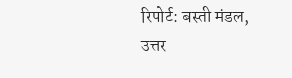रिपोर्ट: बस्ती मंडल, उत्तर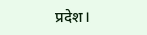प्रदेश।